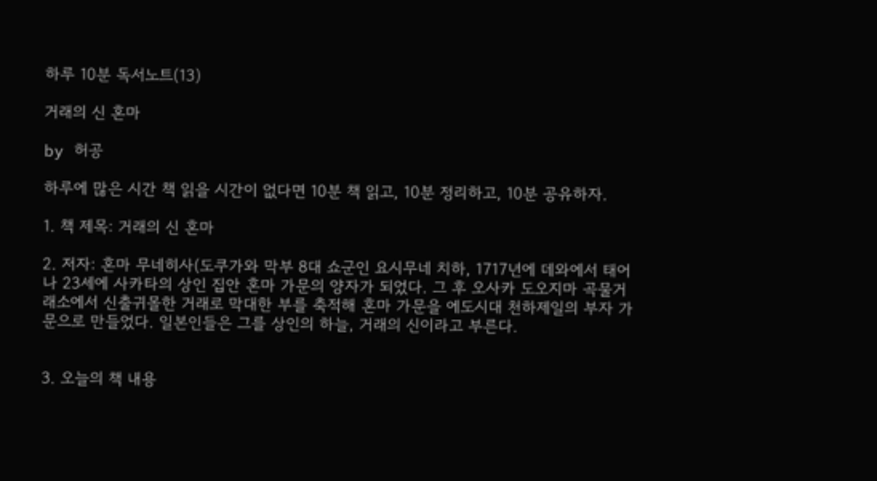하루 10분 독서노트(13)

거래의 신 혼마

by 허공

하루에 많은 시간 책 읽을 시간이 없다면 10분 책 읽고, 10분 정리하고, 10분 공유하자.

1. 책 제목: 거래의 신 혼마

2. 저자: 혼마 무네히사(도쿠가와 막부 8대 쇼군인 요시무네 치하, 1717년에 데와에서 태어나 23세에 사카타의 상인 집안 혼마 가문의 양자가 되었다. 그 후 오사카 도오지마 곡물거래소에서 신출귀몰한 거래로 막대한 부를 축적해 혼마 가문을 에도시대 천하제일의 부자 가문으로 만들었다. 일본인들은 그를 상인의 하늘, 거래의 신이라고 부른다.


3. 오늘의 책 내용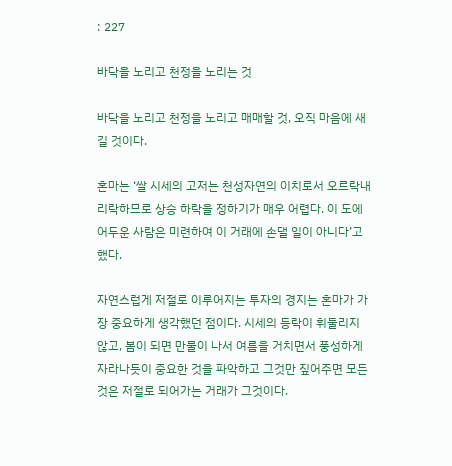: 227

바닥을 노리고 천정을 노리는 것

바닥을 노리고 천정을 노리고 매매할 것, 오직 마음에 새길 것이다.

혼마는 ‘쌀 시세의 고저는 천성자연의 이치로서 오르락내리락하므로 상승 하락을 정하기가 매우 어렵다. 이 도에 어두운 사람은 미련하여 이 거래에 손댈 일이 아니다’고 했다.

자연스럽게 저절로 이루어지는 투자의 경지는 혼마가 가장 중요하게 생각했던 점이다. 시세의 등락이 휘둘리지 않고, 봄이 되면 만물이 나서 여름을 거치면서 풍성하게 자라나듯이 중요한 것을 파악하고 그것만 짚어주면 모든 것은 저절로 되어가는 거래가 그것이다.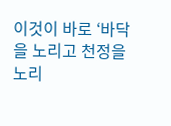이것이 바로 ‘바닥을 노리고 천정을 노리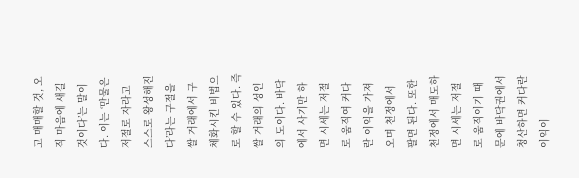고 매매할 것, 오직 마음에 새길 것이다’는 말이다. 이는 ‘만물은 저절로 자라고 스스로 왕성해진다’라는 구절을 쌀 거래에서 구체화시킨 비법으로 할 수 있다. 즉 쌀 거래의 성인의 도이다. 바닥에서 사기만 하면 시세는 저절로 움직여 커다란 이익을 가져오며 천정에서 팔면 된다. 또한 천정에서 매도하면 시세는 저절로 움직이기 때문에 바닥권에서 청산하면 커다란 이익이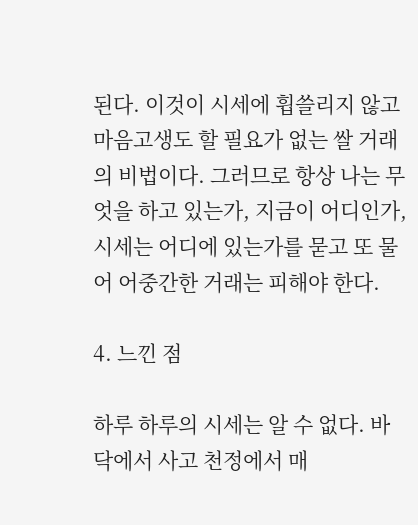된다. 이것이 시세에 휩쓸리지 않고 마음고생도 할 필요가 없는 쌀 거래의 비법이다. 그러므로 항상 나는 무엇을 하고 있는가, 지금이 어디인가, 시세는 어디에 있는가를 묻고 또 물어 어중간한 거래는 피해야 한다.

4. 느낀 점

하루 하루의 시세는 알 수 없다. 바닥에서 사고 천정에서 매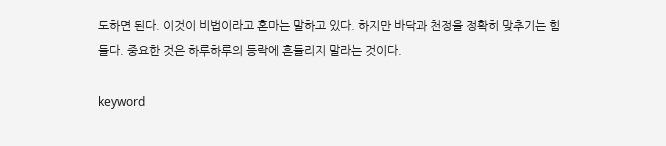도하면 된다. 이것이 비법이라고 혼마는 말하고 있다. 하지만 바닥과 천정을 정확히 맞추기는 힘들다. 중요한 것은 하루하루의 등락에 흔들리지 말라는 것이다.

keyword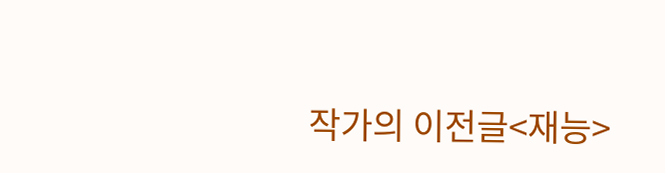작가의 이전글<재능>